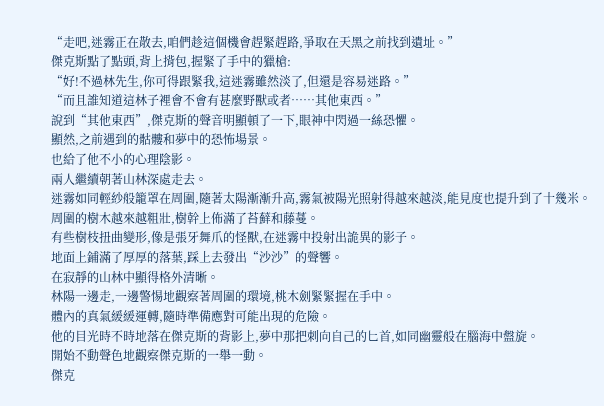“走吧,迷霧正在散去,咱們趁這個機會趕緊趕路,爭取在天黑之前找到遺址。”
傑克斯點了點頭,背上揹包,握緊了手中的獵槍:
“好!不過林先生,你可得跟緊我,這迷霧雖然淡了,但還是容易迷路。”
“而且誰知道這林子裡會不會有甚麼野獸或者……其他東西。”
說到“其他東西”,傑克斯的聲音明顯頓了一下,眼神中閃過一絲恐懼。
顯然,之前遇到的骷髏和夢中的恐怖場景。
也給了他不小的心理陰影。
兩人繼續朝著山林深處走去。
迷霧如同輕紗般籠罩在周圍,隨著太陽漸漸升高,霧氣被陽光照射得越來越淡,能見度也提升到了十幾米。
周圍的樹木越來越粗壯,樹幹上佈滿了苔蘚和藤蔓。
有些樹枝扭曲變形,像是張牙舞爪的怪獸,在迷霧中投射出詭異的影子。
地面上鋪滿了厚厚的落葉,踩上去發出“沙沙”的聲響。
在寂靜的山林中顯得格外清晰。
林陽一邊走,一邊警惕地觀察著周圍的環境,桃木劍緊緊握在手中。
體內的真氣緩緩運轉,隨時準備應對可能出現的危險。
他的目光時不時地落在傑克斯的背影上,夢中那把刺向自己的匕首,如同幽靈般在腦海中盤旋。
開始不動聲色地觀察傑克斯的一舉一動。
傑克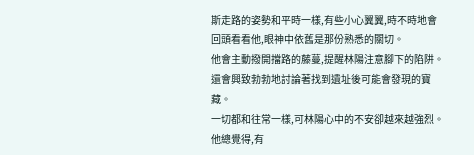斯走路的姿勢和平時一樣,有些小心翼翼,時不時地會回頭看看他,眼神中依舊是那份熟悉的關切。
他會主動撥開擋路的藤蔓,提醒林陽注意腳下的陷阱。
還會興致勃勃地討論著找到遺址後可能會發現的寶藏。
一切都和往常一樣,可林陽心中的不安卻越來越強烈。
他總覺得,有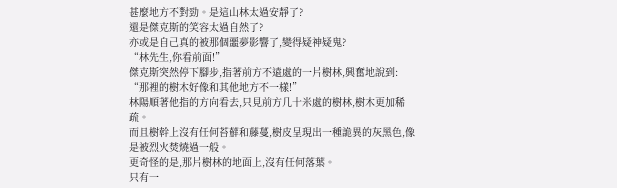甚麼地方不對勁。是這山林太過安靜了?
還是傑克斯的笑容太過自然了?
亦或是自己真的被那個噩夢影響了,變得疑神疑鬼?
“林先生,你看前面!”
傑克斯突然停下腳步,指著前方不遠處的一片樹林,興奮地說到:
“那裡的樹木好像和其他地方不一樣!”
林陽順著他指的方向看去,只見前方几十米處的樹林,樹木更加稀疏。
而且樹幹上沒有任何苔蘚和藤蔓,樹皮呈現出一種詭異的灰黑色,像是被烈火焚燒過一般。
更奇怪的是,那片樹林的地面上,沒有任何落葉。
只有一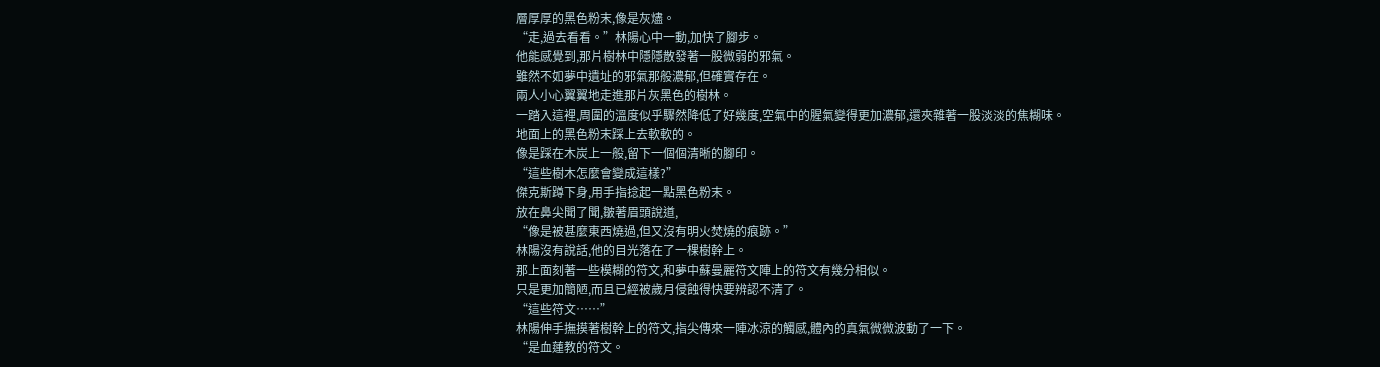層厚厚的黑色粉末,像是灰燼。
“走,過去看看。”林陽心中一動,加快了腳步。
他能感覺到,那片樹林中隱隱散發著一股微弱的邪氣。
雖然不如夢中遺址的邪氣那般濃郁,但確實存在。
兩人小心翼翼地走進那片灰黑色的樹林。
一踏入這裡,周圍的溫度似乎驟然降低了好幾度,空氣中的腥氣變得更加濃郁,還夾雜著一股淡淡的焦糊味。
地面上的黑色粉末踩上去軟軟的。
像是踩在木炭上一般,留下一個個清晰的腳印。
“這些樹木怎麼會變成這樣?”
傑克斯蹲下身,用手指捻起一點黑色粉末。
放在鼻尖聞了聞,皺著眉頭說道,
“像是被甚麼東西燒過,但又沒有明火焚燒的痕跡。”
林陽沒有說話,他的目光落在了一棵樹幹上。
那上面刻著一些模糊的符文,和夢中蘇曼麗符文陣上的符文有幾分相似。
只是更加簡陋,而且已經被歲月侵蝕得快要辨認不清了。
“這些符文……”
林陽伸手撫摸著樹幹上的符文,指尖傳來一陣冰涼的觸感,體內的真氣微微波動了一下。
“是血蓮教的符文。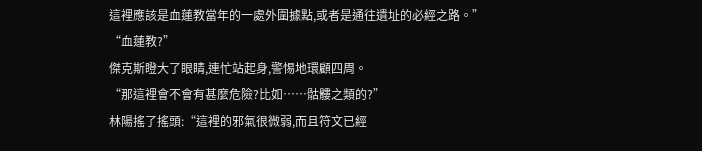這裡應該是血蓮教當年的一處外圍據點,或者是通往遺址的必經之路。”
“血蓮教?”
傑克斯瞪大了眼睛,連忙站起身,警惕地環顧四周。
“那這裡會不會有甚麼危險?比如……骷髏之類的?”
林陽搖了搖頭:“這裡的邪氣很微弱,而且符文已經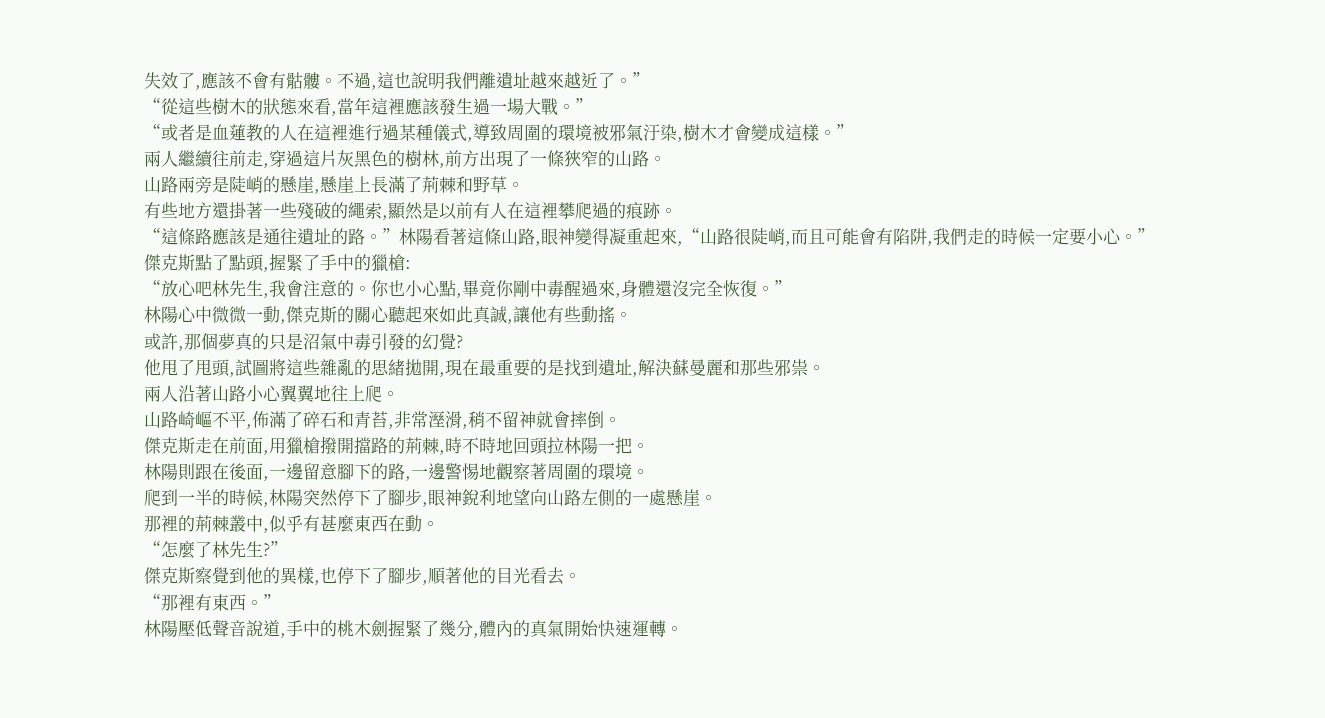失效了,應該不會有骷髏。不過,這也說明我們離遺址越來越近了。”
“從這些樹木的狀態來看,當年這裡應該發生過一場大戰。”
“或者是血蓮教的人在這裡進行過某種儀式,導致周圍的環境被邪氣汙染,樹木才會變成這樣。”
兩人繼續往前走,穿過這片灰黑色的樹林,前方出現了一條狹窄的山路。
山路兩旁是陡峭的懸崖,懸崖上長滿了荊棘和野草。
有些地方還掛著一些殘破的繩索,顯然是以前有人在這裡攀爬過的痕跡。
“這條路應該是通往遺址的路。”林陽看著這條山路,眼神變得凝重起來,“山路很陡峭,而且可能會有陷阱,我們走的時候一定要小心。”
傑克斯點了點頭,握緊了手中的獵槍:
“放心吧林先生,我會注意的。你也小心點,畢竟你剛中毒醒過來,身體還沒完全恢復。”
林陽心中微微一動,傑克斯的關心聽起來如此真誠,讓他有些動搖。
或許,那個夢真的只是沼氣中毒引發的幻覺?
他甩了甩頭,試圖將這些雜亂的思緒拋開,現在最重要的是找到遺址,解決蘇曼麗和那些邪祟。
兩人沿著山路小心翼翼地往上爬。
山路崎嶇不平,佈滿了碎石和青苔,非常溼滑,稍不留神就會摔倒。
傑克斯走在前面,用獵槍撥開擋路的荊棘,時不時地回頭拉林陽一把。
林陽則跟在後面,一邊留意腳下的路,一邊警惕地觀察著周圍的環境。
爬到一半的時候,林陽突然停下了腳步,眼神銳利地望向山路左側的一處懸崖。
那裡的荊棘叢中,似乎有甚麼東西在動。
“怎麼了林先生?”
傑克斯察覺到他的異樣,也停下了腳步,順著他的目光看去。
“那裡有東西。”
林陽壓低聲音說道,手中的桃木劍握緊了幾分,體內的真氣開始快速運轉。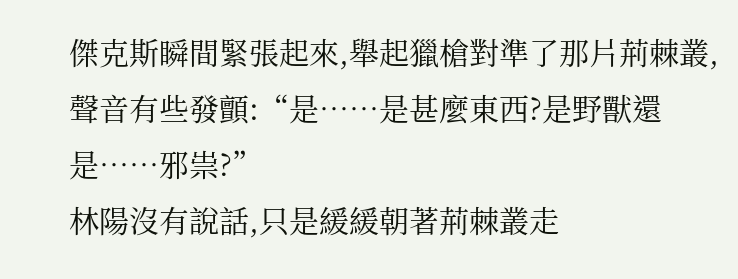傑克斯瞬間緊張起來,舉起獵槍對準了那片荊棘叢,聲音有些發顫:“是……是甚麼東西?是野獸還是……邪祟?”
林陽沒有說話,只是緩緩朝著荊棘叢走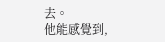去。
他能感覺到,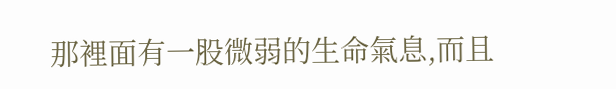那裡面有一股微弱的生命氣息,而且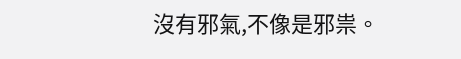沒有邪氣,不像是邪祟。